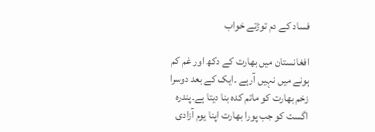فساد کے دم توڑتے خواب

افغانستان میں بھارت کے دکھ اور غم کم ہونے میں نہیں آرہے ۔ایک کے بعد دوسرا زخم بھارت کو ماتم کدہ بنا دیتا ہے۔پندرہ اگست کو جب پورا بھارت اپنا یوم آزادی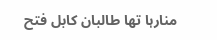منارہا تھا طالبان کابل فتح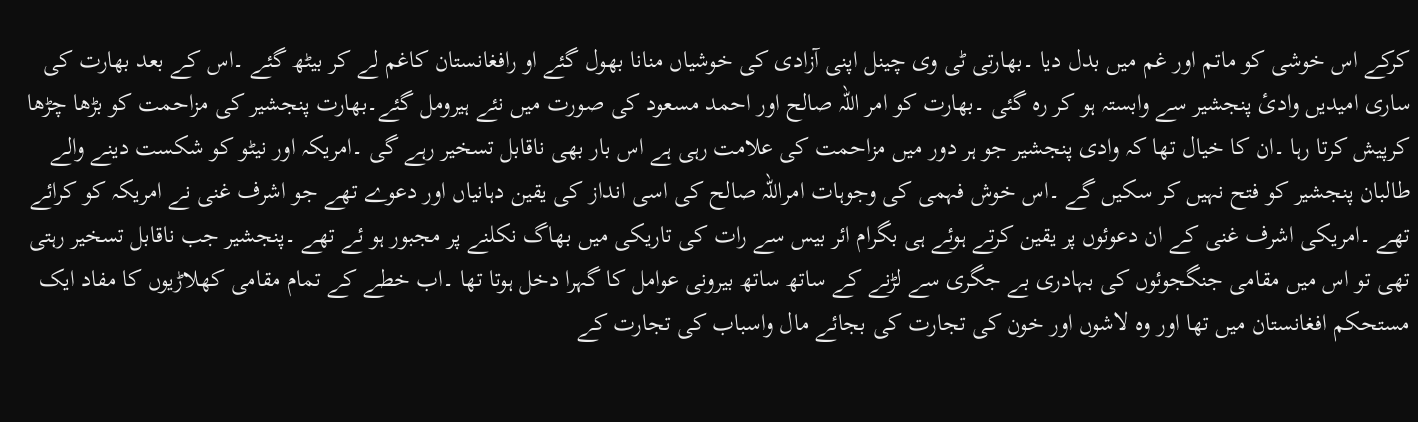کرکے اس خوشی کو ماتم اور غم میں بدل دیا ۔بھارتی ٹی وی چینل اپنی آزادی کی خوشیاں منانا بھول گئے او رافغانستان کاغم لے کر بیٹھ گئے ۔اس کے بعد بھارت کی ساری امیدیں وادیٔ پنجشیر سے وابستہ ہو کر رہ گئی ۔بھارت کو امر اللہ صالح اور احمد مسعود کی صورت میں نئے ہیرومل گئے۔بھارت پنجشیر کی مزاحمت کو بڑھا چڑھا کرپیش کرتا رہا ۔ان کا خیال تھا کہ وادی پنجشیر جو ہر دور میں مزاحمت کی علامت رہی ہے اس بار بھی ناقابل تسخیر رہے گی ۔امریکہ اور نیٹو کو شکست دینے والے طالبان پنجشیر کو فتح نہیں کر سکیں گے ۔اس خوش فہمی کی وجوہات امراللہ صالح کی اسی انداز کی یقین دہانیاں اور دعوے تھے جو اشرف غنی نے امریکہ کو کرائے تھے ۔امریکی اشرف غنی کے ان دعوئوں پر یقین کرتے ہوئے ہی بگرام ائر بیس سے رات کی تاریکی میں بھاگ نکلنے پر مجبور ہو ئے تھے ۔پنجشیر جب ناقابل تسخیر رہتی تھی تو اس میں مقامی جنگجوئوں کی بہادری بے جگری سے لڑنے کے ساتھ ساتھ بیرونی عوامل کا گہرا دخل ہوتا تھا ۔اب خطے کے تمام مقامی کھلاڑیوں کا مفاد ایک مستحکم افغانستان میں تھا اور وہ لاشوں اور خون کی تجارت کی بجائے مال واسباب کی تجارت کے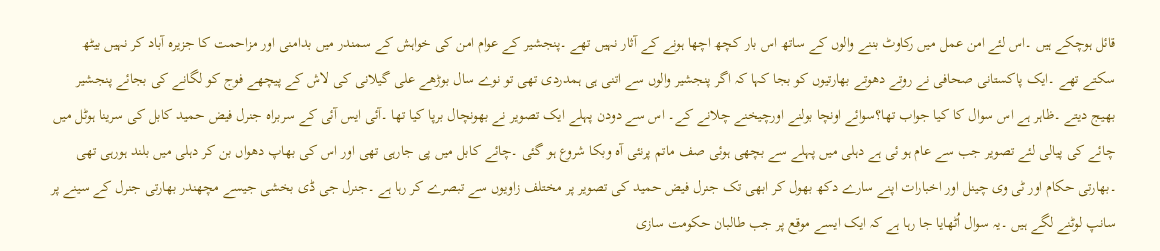قائل ہوچکے ہیں ۔اس لئے امن عمل میں رکاوٹ بننے والوں کے ساتھ اس بار کچھ اچھا ہونے کے آثار نہیں تھے ۔پنجشیر کے عوام امن کی خواہش کے سمندر میں بدامنی اور مزاحمت کا جزیرہ آباد کر نہیں بیٹھ سکتے تھے ۔ایک پاکستانی صحافی نے روتے دھوتے بھارتیوں کو بجا کہا کہ اگر پنجشیر والوں سے اتنی ہی ہمدردی تھی تو نوے سال بوڑھے علی گیلانی کی لاش کے پیچھے فوج کو لگانے کی بجائے پنجشیر بھیج دیتے ۔ظاہر ہے اس سوال کا کیا جواب تھا؟سوائے اونچا بولنے اورچیخنے چلانے کے۔ اس سے دودن پہلے ایک تصویر نے بھونچال برپا کیا تھا ۔آئی ایس آئی کے سربراہ جنرل فیض حمید کابل کی سرینا ہوٹل میں چائے کی پیالی لئے تصویر جب سے عام ہو ئی ہے دہلی میں پہلے سے بچھی ہوئی صف ماتم پرنئی آہ وبکا شروع ہو گئی ۔چائے کابل میں پی جارہی تھی اور اس کی بھاپ دھواں بن کر دہلی میں بلند ہورہی تھی ۔بھارتی حکام اور ٹی وی چینل اور اخبارات اپنے سارے دکھ بھول کر ابھی تک جنرل فیض حمید کی تصویر پر مختلف زاویوں سے تبصرے کر رہا ہے ۔جنرل جی ڈی بخشی جیسے مچھندر بھارتی جنرل کے سینے پر سانپ لوٹنے لگے ہیں ۔یہ سوال اُٹھایا جا رہا ہے کہ ایک ایسے موقع پر جب طالبان حکومت سازی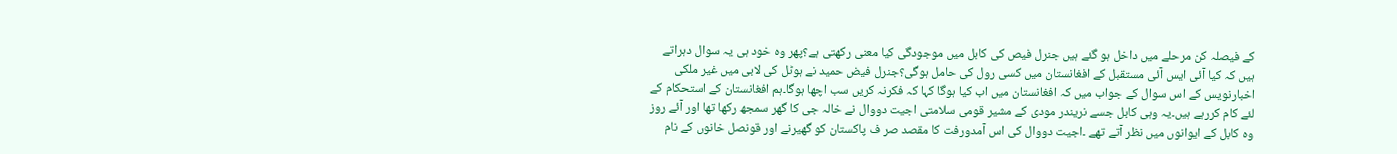کے فیصلہ کن مرحلے میں داخل ہو گئے ہیں جنرل فیص کی کابل میں موجودگی کیا معنی رکھتی ہے؟پھر وہ خود ہی یہ سوال دہراتے ہیں کہ کیا آئی ایس آئی مستقبل کے افغانستان میں کسی رول کی حامل ہوگی؟جنرل فیض حمید نے ہوٹل کی لابی میں غیر ملکی اخبارنویس کے اس سوال کے جواب میں کہ افغانستان میں اب کیا ہوگا کہا کہ فکرنہ کریں سب اچھا ہوگا۔ہم افغانستان کے استحکام کے لئے کام کررہے ہیں۔یہ وہی کابل جسے نریندر مودی کے مشیر قومی سلامتی اجیت دووال نے خالہ جی کا گھر سمجھ رکھا تھا اور آئے روز وہ کابل کے ایوانوں میں نظر آتے تھے ۔اجیت دووال کی اس آمدورفت کا مقصد صر ف پاکستان کو گھیرنے اور قونصل خانوں کے نام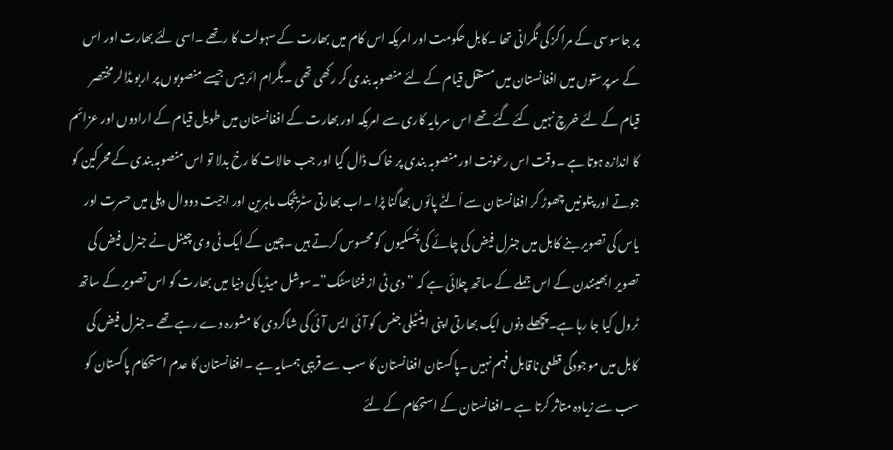پر جاسوسی کے مراکز کی نگرانی تھا ۔کابل حکومت اور امریکہ اس کام میں بھارت کے سہولت کا رتھے ۔اسی لئے بھارت اور اس کے سرپرستوں میں افغانستان میں مستقل قیام کے لئے منصوبہ بندی کر رکھی تھی ۔بگرام ائر بیس جیسے منصوبوں پر اربوںڈالر مختصر قیام کے لئے خرچ نہیں کئے گئے تھے اس سرمایہ کاری سے امریکہ اور بھارت کے افغانستان میں طویل قیام کے ارادوں اور عزائم کا اندازہ ہوتا ہے ۔وقت اس رعونت اور منصوبہ بندی پر خاک ڈال گیا اور جب حالات کا رخ بدلا تو اس منصوبہ بندی کے محرکین کو جوتے اور پتلونیں چھوڑ کر افغانستان سے اُلٹے پائوں بھاگنا پڑا ۔اب بھارتی سٹریٹجک ماہرین اور اجیت دووال دہلی میں حسرت اور یاس کی تصویر بنے کابل میں جنرل فیض کی چائے کی چُسکیوں کو محسوس کرتے ہیں ۔چین کے ایک ٹی وی چینل نے جنرل فیض کی تصویر ابھینندن کے اس جملے کے ساتھ چلائی ہے کہ ” دی ٹی از فنٹاسٹک”۔سوشل میڈیا کی دنیا میں بھارت کو اس تصویر کے ساتھ ٹرول کیا جا رہا ہے۔پچھلے دنوں ایک بھارتی اپنی اینٹیلی جنس کو آئی ایس آئی کی شاگردی کا مشورہ دے رہے تھے ۔جنرل فیض کی کابل میں موجودگی قطعی ناقابل فہم نہیں ۔پاکستان افغانستان کا سب سے قریبی ہمسایہ ہے ۔افغانستان کا عدم استحکام پاکستان کو سب سے زیادہ متاثر کرتا ہے ۔افغانستان کے استحکام کے لئے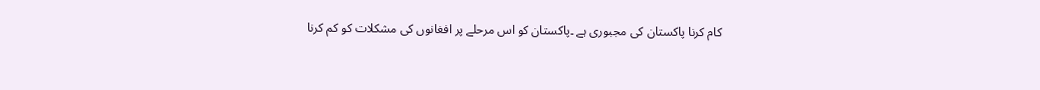کام کرنا پاکستان کی مجبوری ہے ۔پاکستان کو اس مرحلے پر افغانوں کی مشکلات کو کم کرنا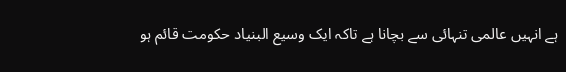ہے انہیں عالمی تنہائی سے بچانا ہے تاکہ ایک وسیع البنیاد حکومت قائم ہو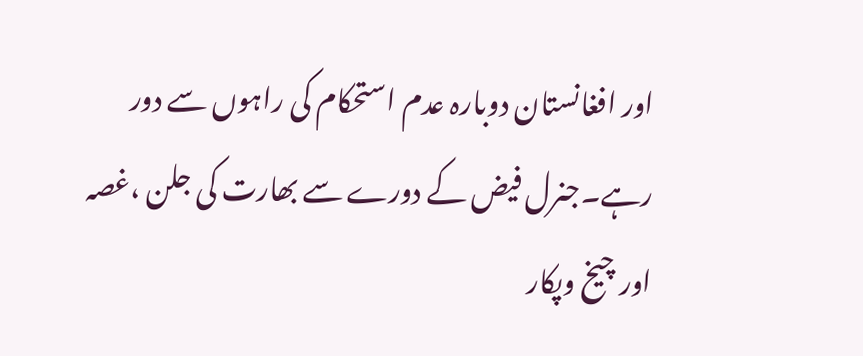اور افغانستان دوبارہ عدم استحکام کی راہوں سے دور رہے۔جنرل فیض کے دورے سے بھارت کی جلن ،غصہ اور چیخ وپکار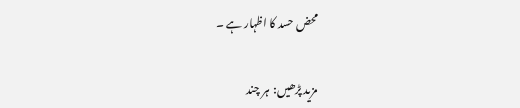محض حسد کا اظہار ہے ۔

مزید پڑھیں:  ہر چند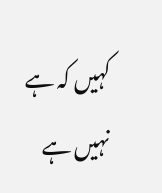کہیں کہ ہے نہیں ہے